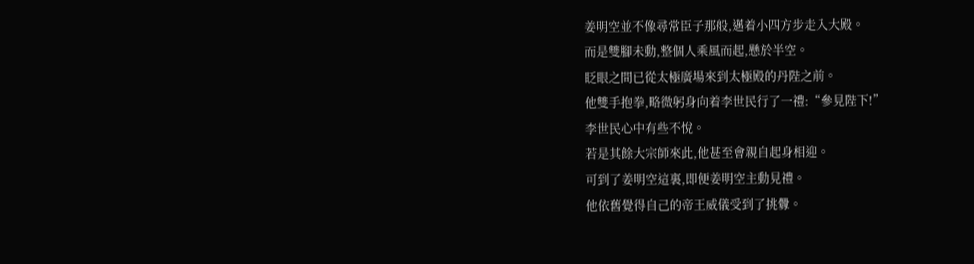姜明空並不像尋常臣子那般,邁着小四方步走入大殿。
而是雙腳未動,整個人乘風而起,懸於半空。
眨眼之間已從太極廣場來到太極殿的丹陛之前。
他雙手抱拳,略微躬身向着李世民行了一禮:“參見陛下!”
李世民心中有些不悅。
若是其餘大宗師來此,他甚至會親自起身相迎。
可到了姜明空這裏,即便姜明空主動見禮。
他依舊覺得自己的帝王威儀受到了挑釁。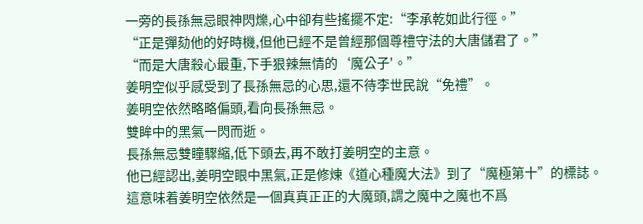一旁的長孫無忌眼神閃爍,心中卻有些搖擺不定:“李承乾如此行徑。”
“正是彈劾他的好時機,但他已經不是曾經那個尊禮守法的大唐儲君了。”
“而是大唐殺心最重,下手狠辣無情的‘魔公子'。”
姜明空似乎感受到了長孫無忌的心思,還不待李世民說“免禮”。
姜明空依然略略偏頭,看向長孫無忌。
雙眸中的黑氣一閃而逝。
長孫無忌雙瞳驟縮,低下頭去,再不敢打姜明空的主意。
他已經認出,姜明空眼中黑氣,正是修煉《道心種魔大法》到了“魔極第十”的標誌。
這意味着姜明空依然是一個真真正正的大魔頭,謂之魔中之魔也不爲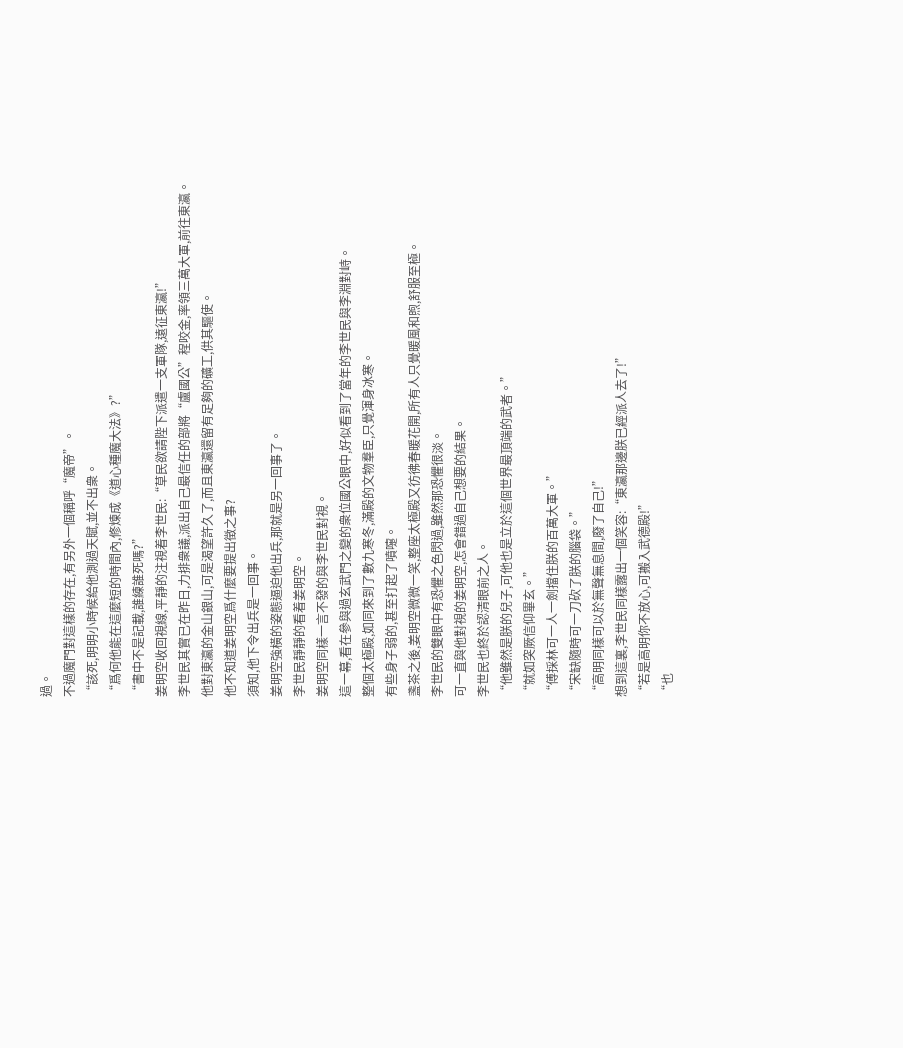過。
不過魔門對這樣的存在,有另外一個稱呼“魔帝”。
“該死,明明小時候給他測過天賦,並不出衆。
“爲何他能在這麼短的時間內,修煉成《道心種魔大法》?”
“書中不是記載,誰練誰死嗎?”
姜明空收回視線,平靜的注視着李世民:“草民欲請陛下派遣一支軍隊,遠征東瀛!”
李世民其實已在昨日,力排衆議,派出自己最信任的部將“盧國公”程咬金,率領三萬大軍,前往東瀛。
他對東瀛的金山銀山,可是渴望許久了,而且東瀛還留有足夠的礦工,供其驅使。
他不知道姜明空爲什麼要提出徵之事?
須知,他下令出兵是一回事。
姜明空強橫的姿態逼迫他出兵,那就是另一回事了。
李世民靜靜的看着姜明空。
姜明空同樣一言不發的與李世民對視。
這一幕,看在參與過玄武門之變的衆位國公眼中,好似看到了當年的李世民與李淵對峙。
整個太極殿,如同來到了數九寒冬,滿殿的文物羣臣,只覺渾身冰寒。
有些身子弱的,甚至打起了噴嚏。
盞茶之後,姜明空微微一笑,整座太極殿又彷彿春暖花開,所有人只覺暖風和煦,舒服至極。
李世民的雙眼中有恐懼之色閃過,雖然那恐懼很淡。
可一直與他對視的姜明空,怎會錯過自己想要的結果。
李世民也終於認清眼前之人。
“他雖然是朕的兒子,可他也是立於這個世界最頂端的武者。”
“就如突厥信仰畢玄。”
“傅採林可一人一劍擋住朕的百萬大軍。”
“宋缺隨時可一刀砍了朕的腦袋。”
“高明同樣可以於無聲無息間,廢了自己!”
想到這裏,李世民同樣露出一個笑容:“東瀛那邊朕已經派人去了!”
“若是高明你不放心,可搬入武德殿!”
“也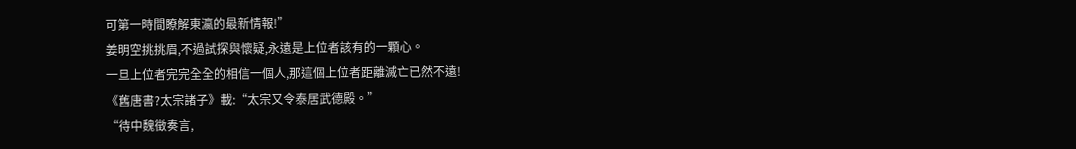可第一時間瞭解東瀛的最新情報!”
姜明空挑挑眉,不過試探與懷疑,永遠是上位者該有的一顆心。
一旦上位者完完全全的相信一個人,那這個上位者距離滅亡已然不遠!
《舊唐書?太宗諸子》載:“太宗又令泰居武德殿。”
“待中魏徵奏言,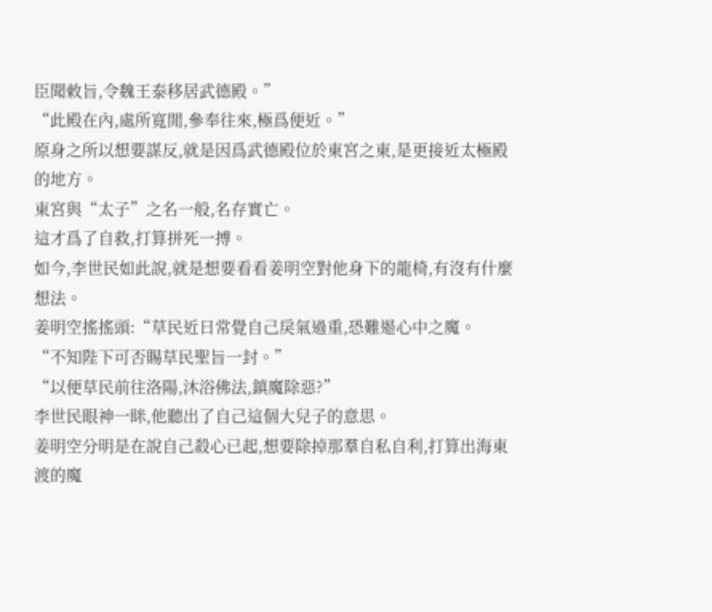臣聞敕旨,令魏王泰移居武德殿。”
“此殿在內,處所寬閒,參奉往來,極爲便近。”
原身之所以想要謀反,就是因爲武德殿位於東宮之東,是更接近太極殿的地方。
東宮與“太子”之名一般,名存實亡。
這才爲了自救,打算拼死一搏。
如今,李世民如此說,就是想要看看姜明空對他身下的龍椅,有沒有什麼想法。
姜明空搖搖頭:“草民近日常覺自己戾氣過重,恐難遏心中之魔。
“不知陛下可否賜草民聖旨一封。”
“以便草民前往洛陽,沐浴佛法,鎮魔除惡?”
李世民眼神一眯,他聽出了自己這個大兒子的意思。
姜明空分明是在說自己殺心已起,想要除掉那羣自私自利,打算出海東渡的魔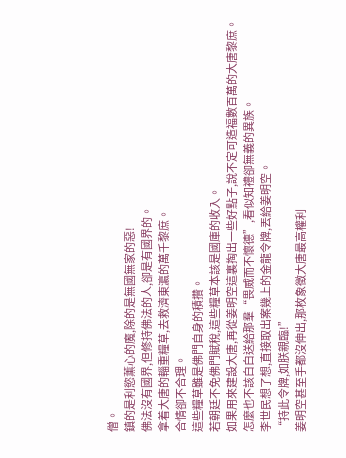僧。
鎮的是利慾薰心的魔,除的是無國無家的惡!
佛法沒有國界,但修持佛法的人,卻是有國界的。
拿着大唐的輜重糧草,去救濟東瀛的萬千黎庶。
合情卻不合理。
這些糧草雖是佛門自身的積攢。
若朝廷不免佛門賦稅,這些糧草本該是國庫的收入。
如果用來建設大唐,再從姜明空這裏掏出一些好點子,說不定可造福數百萬的大唐黎庶。
怎麼也不該白白送給那羣“畏威而不懷德”,看似知禮卻無義的異族。
李世民想了想,直接取出案幾上的金龍令牌,丟給姜明空。
“持此令牌,如朕親臨!”
姜明空甚至手都沒伸出,那枚象徵大唐最高權利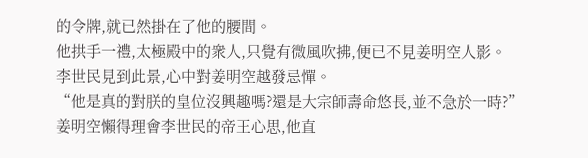的令牌,就已然掛在了他的腰間。
他拱手一禮,太極殿中的衆人,只覺有微風吹拂,便已不見姜明空人影。
李世民見到此景,心中對姜明空越發忌憚。
“他是真的對朕的皇位沒興趣嗎?還是大宗師壽命悠長,並不急於一時?”
姜明空懶得理會李世民的帝王心思,他直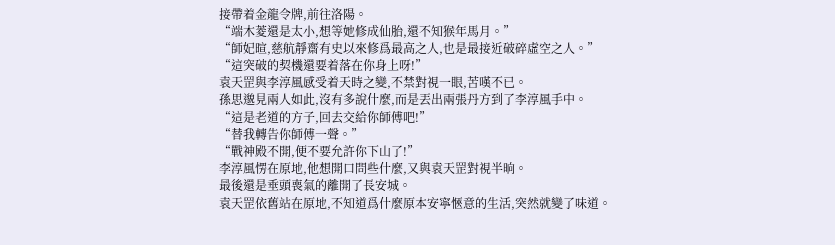接帶着金龍令牌,前往洛陽。
“端木菱還是太小,想等她修成仙胎,還不知猴年馬月。”
“師妃暄,慈航靜齋有史以來修爲最高之人,也是最接近破碎虛空之人。”
“這突破的契機還要着落在你身上呀!”
袁天罡與李淳風感受着天時之變,不禁對視一眼,苦嘆不已。
孫思邈見兩人如此,沒有多說什麼,而是丟出兩張丹方到了李淳風手中。
“這是老道的方子,回去交給你師傅吧!”
“替我轉告你師傅一聲。”
“戰神殿不開,便不要允許你下山了!”
李淳風愣在原地,他想開口問些什麼,又與袁天罡對視半晌。
最後還是垂頭喪氣的離開了長安城。
袁天罡依舊站在原地,不知道爲什麼原本安寧愜意的生活,突然就變了味道。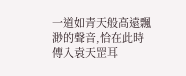一道如青天般高遠飄渺的聲音,恰在此時傳入袁天罡耳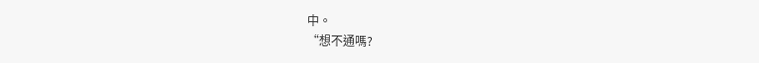中。
“想不通嗎?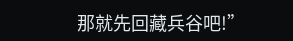那就先回藏兵谷吧!”